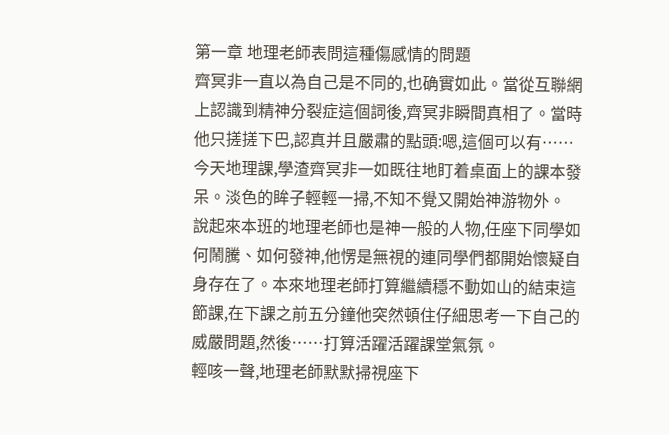第一章 地理老師表問這種傷感情的問題
齊冥非一直以為自己是不同的,也确實如此。當從互聯網上認識到精神分裂症這個詞後,齊冥非瞬間真相了。當時他只搓搓下巴,認真并且嚴肅的點頭:嗯,這個可以有……
今天地理課,學渣齊冥非一如既往地盯着桌面上的課本發呆。淡色的眸子輕輕一掃,不知不覺又開始神游物外。
說起來本班的地理老師也是神一般的人物,任座下同學如何鬧騰、如何發神,他愣是無視的連同學們都開始懷疑自身存在了。本來地理老師打算繼續穩不動如山的結束這節課,在下課之前五分鐘他突然頓住仔細思考一下自己的威嚴問題,然後……打算活躍活躍課堂氣氛。
輕咳一聲,地理老師默默掃視座下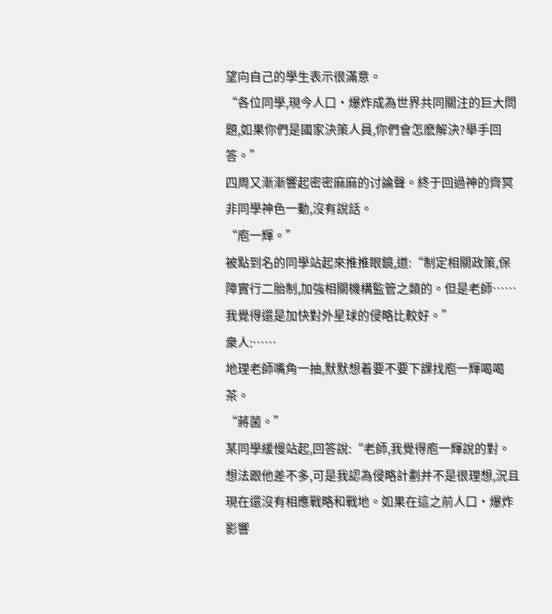望向自己的學生表示很滿意。
“各位同學,現今人口·爆炸成為世界共同關注的巨大問題,如果你們是國家決策人員,你們會怎麽解決?舉手回答。”
四周又漸漸響起密密麻麻的讨論聲。終于回過神的齊冥非同學神色一動,沒有說話。
“庖一輝。”
被點到名的同學站起來推推眼鏡,道:“制定相關政策,保障實行二胎制,加強相關機構監管之類的。但是老師……我覺得還是加快對外星球的侵略比較好。”
衆人:……
地理老師嘴角一抽,默默想着要不要下課找庖一輝喝喝茶。
“蔣菌。”
某同學緩慢站起,回答說:“老師,我覺得庖一輝說的對。想法跟他差不多,可是我認為侵略計劃并不是很理想,況且現在還沒有相應戰略和戰地。如果在這之前人口·爆炸影響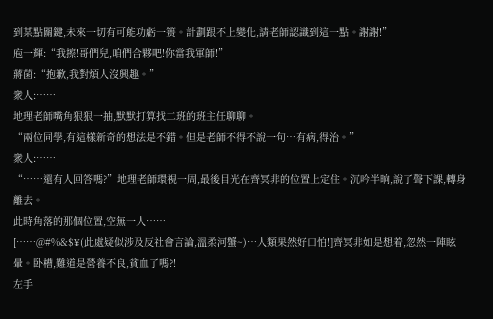到某點關鍵,未來一切有可能功虧一篑。計劃跟不上變化,請老師認識到這一點。謝謝!”
庖一輝:“我擦!哥們兒,咱們合夥吧!你當我軍師!”
蔣菌:“抱歉,我對煩人沒興趣。”
衆人:……
地理老師嘴角狠狠一抽,默默打算找二班的班主任聊聊。
“兩位同學,有這樣新奇的想法是不錯。但是老師不得不說一句…有病,得治。”
衆人:……
“……還有人回答嗎?”地理老師環視一周,最後目光在齊冥非的位置上定住。沉吟半晌,說了聲下課,轉身離去。
此時角落的那個位置,空無一人……
[……@#%&$¥(此處疑似涉及反社會言論,溫柔河蟹~)…人類果然好口怕!]齊冥非如是想着,忽然一陣眩暈。卧槽,難道是營養不良,貧血了嗎?!
左手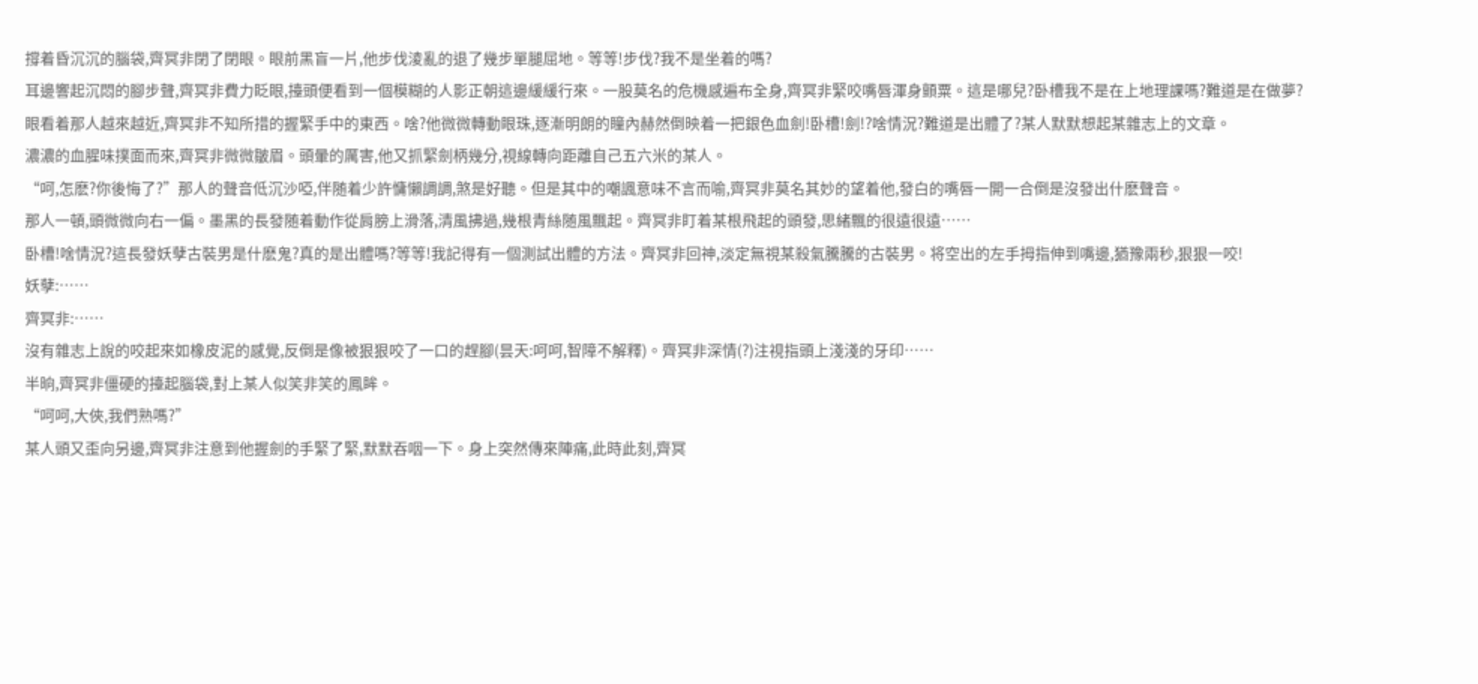撐着昏沉沉的腦袋,齊冥非閉了閉眼。眼前黑盲一片,他步伐淩亂的退了幾步單腿屈地。等等!步伐?我不是坐着的嗎?
耳邊響起沉悶的腳步聲,齊冥非費力眨眼,擡頭便看到一個模糊的人影正朝這邊緩緩行來。一股莫名的危機感遍布全身,齊冥非緊咬嘴唇渾身顫粟。這是哪兒?卧槽我不是在上地理課嗎?難道是在做夢?
眼看着那人越來越近,齊冥非不知所措的握緊手中的東西。啥?他微微轉動眼珠,逐漸明朗的瞳內赫然倒映着一把銀色血劍!卧槽!劍!?啥情況?難道是出體了?某人默默想起某雜志上的文章。
濃濃的血腥味撲面而來,齊冥非微微皺眉。頭暈的厲害,他又抓緊劍柄幾分,視線轉向距離自己五六米的某人。
“呵,怎麽?你後悔了?”那人的聲音低沉沙啞,伴随着少許慵懶調調,煞是好聽。但是其中的嘲諷意味不言而喻,齊冥非莫名其妙的望着他,發白的嘴唇一開一合倒是沒發出什麽聲音。
那人一頓,頭微微向右一偏。墨黑的長發随着動作從肩膀上滑落,清風拂過,幾根青絲随風飄起。齊冥非盯着某根飛起的頭發,思緒飄的很遠很遠……
卧槽!啥情況?這長發妖孽古裝男是什麽鬼?真的是出體嗎?等等!我記得有一個測試出體的方法。齊冥非回神,淡定無視某殺氣騰騰的古裝男。将空出的左手拇指伸到嘴邊,猶豫兩秒,狠狠一咬!
妖孽:……
齊冥非:……
沒有雜志上說的咬起來如橡皮泥的感覺,反倒是像被狠狠咬了一口的趕腳(昙天:呵呵,智障不解釋)。齊冥非深情(?)注視指頭上淺淺的牙印……
半晌,齊冥非僵硬的擡起腦袋,對上某人似笑非笑的鳳眸。
“呵呵,大俠,我們熟嗎?”
某人頭又歪向另邊,齊冥非注意到他握劍的手緊了緊,默默吞咽一下。身上突然傳來陣痛,此時此刻,齊冥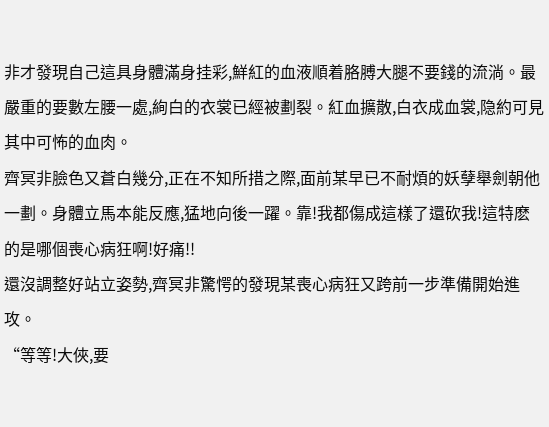非才發現自己這具身體滿身挂彩,鮮紅的血液順着胳膊大腿不要錢的流淌。最嚴重的要數左腰一處,絢白的衣裳已經被劃裂。紅血擴散,白衣成血裳,隐約可見其中可怖的血肉。
齊冥非臉色又蒼白幾分,正在不知所措之際,面前某早已不耐煩的妖孽舉劍朝他一劃。身體立馬本能反應,猛地向後一躍。靠!我都傷成這樣了還砍我!這特麽的是哪個喪心病狂啊!好痛!!
還沒調整好站立姿勢,齊冥非驚愕的發現某喪心病狂又跨前一步準備開始進攻。
“等等!大俠,要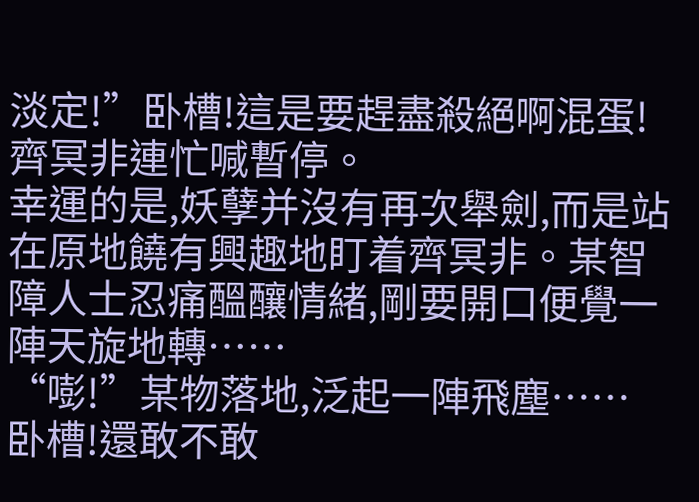淡定!”卧槽!這是要趕盡殺絕啊混蛋!齊冥非連忙喊暫停。
幸運的是,妖孽并沒有再次舉劍,而是站在原地饒有興趣地盯着齊冥非。某智障人士忍痛醞釀情緒,剛要開口便覺一陣天旋地轉……
“嘭!”某物落地,泛起一陣飛塵……卧槽!還敢不敢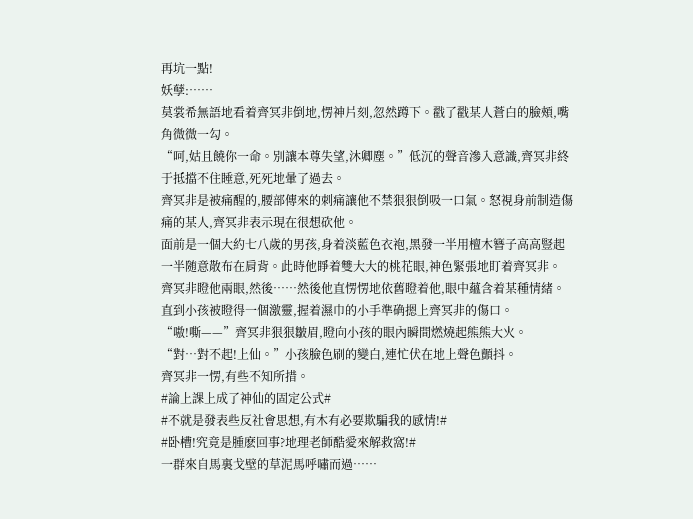再坑一點!
妖孽:……
莫裳希無語地看着齊冥非倒地,愣神片刻,忽然蹲下。戳了戳某人蒼白的臉頰,嘴角微微一勾。
“呵,姑且饒你一命。別讓本尊失望,沐卿塵。”低沉的聲音滲入意識,齊冥非終于抵擋不住睡意,死死地暈了過去。
齊冥非是被痛醒的,腰部傳來的刺痛讓他不禁狠狠倒吸一口氣。怒視身前制造傷痛的某人,齊冥非表示現在很想砍他。
面前是一個大約七八歲的男孩,身着淡藍色衣袍,黑發一半用檀木簪子高高豎起一半随意散布在肩背。此時他睜着雙大大的桃花眼,神色緊張地盯着齊冥非。
齊冥非瞪他兩眼,然後……然後他直愣愣地依舊瞪着他,眼中蘊含着某種情緒。直到小孩被瞪得一個激靈,握着濕巾的小手準确摁上齊冥非的傷口。
“嗷!嘶——”齊冥非狠狠皺眉,瞪向小孩的眼內瞬間燃燒起熊熊大火。
“對…對不起!上仙。”小孩臉色刷的變白,連忙伏在地上聲色顫抖。
齊冥非一愣,有些不知所措。
#論上課上成了神仙的固定公式#
#不就是發表些反社會思想,有木有必要欺騙我的感情!#
#卧槽!究竟是腫麽回事?地理老師酷愛來解救窩!#
一群來自馬裏戈壁的草泥馬呼嘯而過……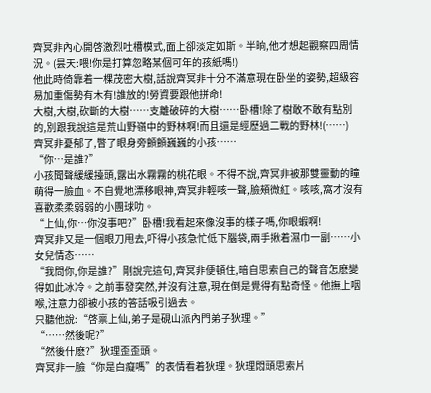齊冥非內心開啓激烈吐槽模式,面上卻淡定如斯。半晌,他才想起觀察四周情況。(昙天:喂!你是打算忽略某個可年的孩紙嗎!)
他此時倚靠着一棵茂密大樹,話說齊冥非十分不滿意現在卧坐的姿勢,超級容易加重傷勢有木有!誰放的!勞資要跟他拼命!
大樹,大樹,砍斷的大樹……支離破碎的大樹……卧槽!除了樹敢不敢有點別的,別跟我說這是荒山野嶺中的野林啊!而且還是經歷過二戰的野林!(……)
齊冥非憂郁了,瞥了眼身旁顫顫巍巍的小孩……
“你…是誰?”
小孩聞聲緩緩擡頭,露出水霧霧的桃花眼。不得不說,齊冥非被那雙靈動的瞳萌得一臉血。不自覺地漂移眼神,齊冥非輕咳一聲,臉頰微紅。咳咳,窩才沒有喜歡柔柔弱弱的小團球叻。
“上仙,你…你沒事吧?”卧槽!我看起來像沒事的樣子嗎,你眼蝦啊!
齊冥非又是一個眼刀甩去,吓得小孩急忙低下腦袋,兩手揪着濕巾一副……小女兒情态……
“我問你,你是誰?”剛說完這句,齊冥非便頓住,暗自思索自己的聲音怎麽變得如此冰冷。之前事發突然,并沒有注意,現在倒是覺得有點奇怪。他撫上咽喉,注意力卻被小孩的答話吸引過去。
只聽他說:“啓禀上仙,弟子是硯山派內門弟子狄理。”
“……然後呢?”
“然後什麽?”狄理歪歪頭。
齊冥非一臉“你是白癡嗎”的表情看着狄理。狄理悶頭思索片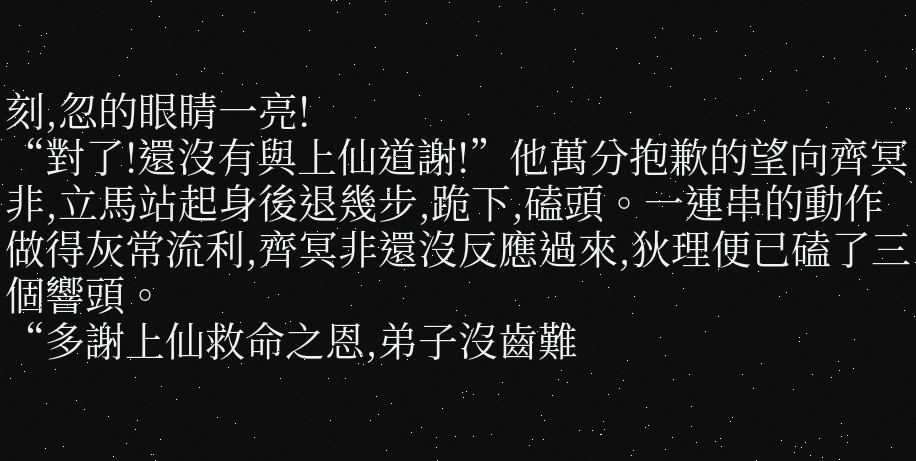刻,忽的眼睛一亮!
“對了!還沒有與上仙道謝!”他萬分抱歉的望向齊冥非,立馬站起身後退幾步,跪下,磕頭。一連串的動作做得灰常流利,齊冥非還沒反應過來,狄理便已磕了三個響頭。
“多謝上仙救命之恩,弟子沒齒難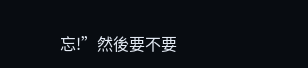忘!”然後要不要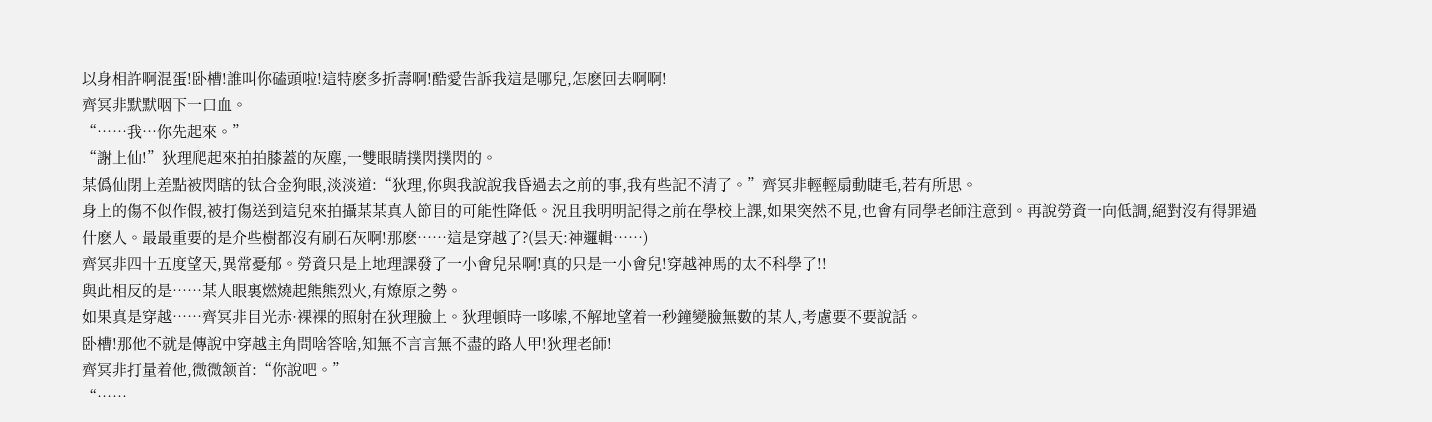以身相許啊混蛋!卧槽!誰叫你磕頭啦!這特麽多折壽啊!酷愛告訴我這是哪兒,怎麽回去啊啊!
齊冥非默默咽下一口血。
“……我…你先起來。”
“謝上仙!”狄理爬起來拍拍膝蓋的灰塵,一雙眼睛撲閃撲閃的。
某僞仙閉上差點被閃瞎的钛合金狗眼,淡淡道:“狄理,你與我說說我昏過去之前的事,我有些記不清了。”齊冥非輕輕扇動睫毛,若有所思。
身上的傷不似作假,被打傷送到這兒來拍攝某某真人節目的可能性降低。況且我明明記得之前在學校上課,如果突然不見,也會有同學老師注意到。再說勞資一向低調,絕對沒有得罪過什麽人。最最重要的是介些樹都沒有刷石灰啊!那麽……這是穿越了?(昙天:神邏輯……)
齊冥非四十五度望天,異常憂郁。勞資只是上地理課發了一小會兒呆啊!真的只是一小會兒!穿越神馬的太不科學了!!
與此相反的是……某人眼裏燃燒起熊熊烈火,有燎原之勢。
如果真是穿越……齊冥非目光赤·裸裸的照射在狄理臉上。狄理頓時一哆嗦,不解地望着一秒鐘變臉無數的某人,考慮要不要說話。
卧槽!那他不就是傳說中穿越主角問啥答啥,知無不言言無不盡的路人甲!狄理老師!
齊冥非打量着他,微微颔首:“你說吧。”
“……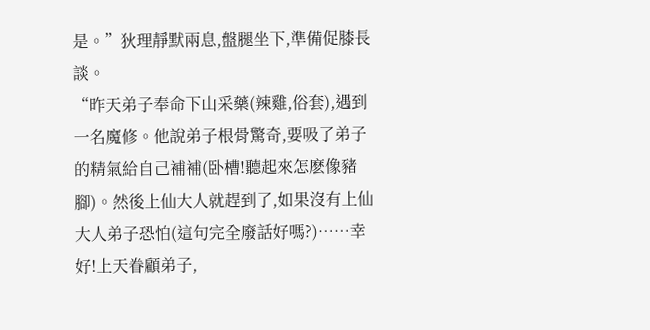是。”狄理靜默兩息,盤腿坐下,準備促膝長談。
“昨天弟子奉命下山采藥(辣雞,俗套),遇到一名魔修。他說弟子根骨驚奇,要吸了弟子的精氣給自己補補(卧槽!聽起來怎麽像豬腳)。然後上仙大人就趕到了,如果沒有上仙大人弟子恐怕(這句完全廢話好嗎?)……幸好!上天眷顧弟子,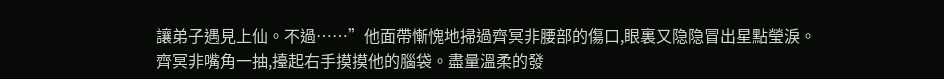讓弟子遇見上仙。不過……”他面帶慚愧地掃過齊冥非腰部的傷口,眼裏又隐隐冒出星點瑩淚。
齊冥非嘴角一抽,擡起右手摸摸他的腦袋。盡量溫柔的發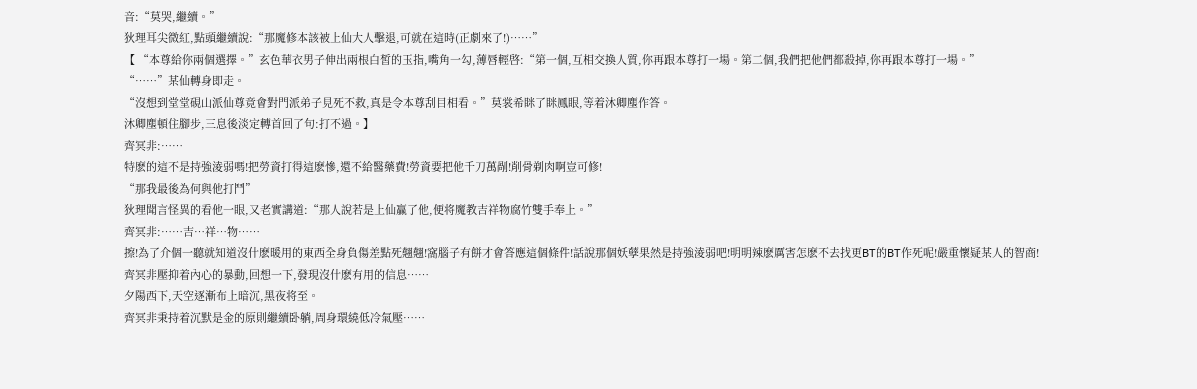音:“莫哭,繼續。”
狄理耳尖微紅,點頭繼續說:“那魔修本該被上仙大人擊退,可就在這時(正劇來了!)……”
【 “本尊給你兩個選擇。”玄色華衣男子伸出兩根白皙的玉指,嘴角一勾,薄唇輕啓:“第一個,互相交換人質,你再跟本尊打一場。第二個,我們把他們都殺掉,你再跟本尊打一場。”
“……”某仙轉身即走。
“沒想到堂堂硯山派仙尊竟會對門派弟子見死不救,真是令本尊刮目相看。”莫裳希眯了眯鳳眼,等着沐卿塵作答。
沐卿塵頓住腳步,三息後淡定轉首回了句:打不過。】
齊冥非:……
特麽的這不是持強淩弱嗎!把勞資打得這麽慘,還不給醫藥費!勞資要把他千刀萬剮!削骨剃肉啊豈可修!
“那我最後為何與他打鬥”
狄理聞言怪異的看他一眼,又老實講道:“那人說若是上仙贏了他,便将魔教吉祥物腐竹雙手奉上。”
齊冥非:……吉…祥…物……
擦!為了介個一聽就知道沒什麽暖用的東西全身負傷差點死翹翹!窩腦子有餅才會答應這個條件!話說那個妖孽果然是持強淩弱吧!明明辣麽厲害怎麽不去找更BT的BT作死呢!嚴重懷疑某人的智商!
齊冥非壓抑着內心的暴動,回想一下,發現沒什麽有用的信息……
夕陽西下,天空逐漸布上暗沉,黑夜将至。
齊冥非秉持着沉默是金的原則繼續卧躺,周身環繞低冷氣壓……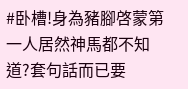#卧槽!身為豬腳啓蒙第一人居然神馬都不知道?套句話而已要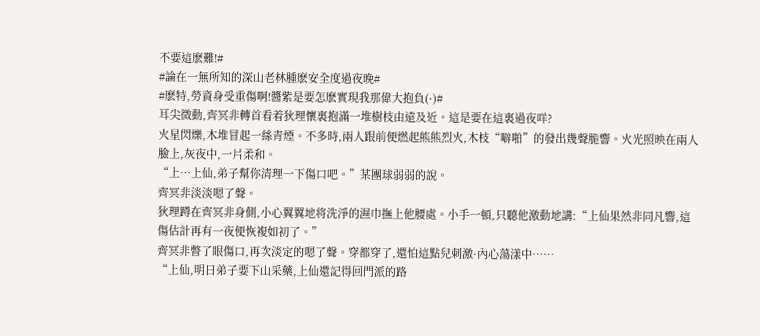不要這麽難!#
#論在一無所知的深山老林腫麽安全度過夜晚#
#麽特,勞資身受重傷啊!醬紫是要怎麽實現我那偉大抱負(·)#
耳尖微動,齊冥非轉首看着狄理懷裏抱滿一堆樹枝由遠及近。這是要在這裏過夜咩?
火星閃爍,木堆冒起一絲青煙。不多時,兩人跟前便燃起熊熊烈火,木枝“噼啪”的發出幾聲脆響。火光照映在兩人臉上,灰夜中,一片柔和。
“上…上仙,弟子幫你清理一下傷口吧。”某團球弱弱的說。
齊冥非淡淡嗯了聲。
狄理蹲在齊冥非身側,小心翼翼地将洗淨的濕巾撫上他腰處。小手一頓,只聽他激動地講:“上仙果然非同凡響,這傷估計再有一夜便恢複如初了。”
齊冥非瞥了眼傷口,再次淡定的嗯了聲。穿都穿了,還怕這點兒刺激·內心蕩漾中……
“上仙,明日弟子要下山采藥,上仙還記得回門派的路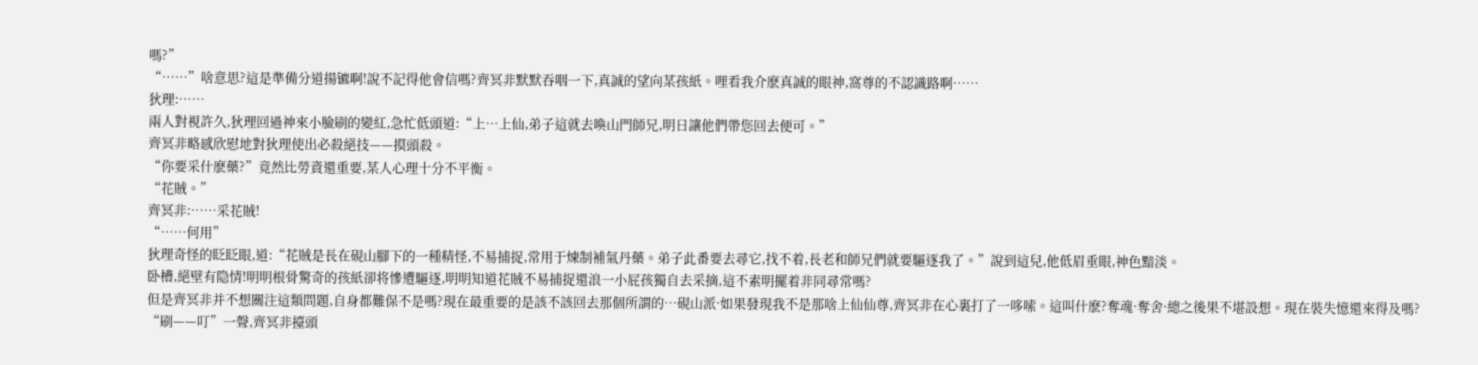嗎?”
“……”啥意思?這是準備分道揚镳啊!說不記得他會信嗎?齊冥非默默吞咽一下,真誠的望向某孩紙。哩看我介麽真誠的眼神,窩尊的不認識路啊……
狄理:……
兩人對視許久,狄理回過神來小臉刷的變紅,急忙低頭道:“上…上仙,弟子這就去喚山門師兄,明日讓他們帶您回去便可。”
齊冥非略感欣慰地對狄理使出必殺絕技——摸頭殺。
“你要采什麽藥?”竟然比勞資還重要,某人心理十分不平衡。
“花賊。”
齊冥非:……采花賊!
“……何用”
狄理奇怪的眨眨眼,道:“花賊是長在硯山腳下的一種精怪,不易捕捉,常用于煉制補氣丹藥。弟子此番要去尋它,找不着,長老和師兄們就要驅逐我了。”說到這兒,他低眉垂眼,神色黯淡。
卧槽,絕壁有隐情!明明根骨驚奇的孩紙卻将慘遭驅逐,明明知道花賊不易捕捉還浪一小屁孩獨自去采摘,這不素明擺着非同尋常嗎?
但是齊冥非并不想關注這類問題,自身都難保不是嗎?現在最重要的是該不該回去那個所謂的…硯山派·如果發現我不是那啥上仙仙尊,齊冥非在心裏打了一哆嗦。這叫什麽?奪魂·奪舍·總之後果不堪設想。現在裝失憶還來得及嗎?
“刷——叮”一聲,齊冥非擡頭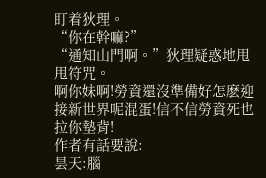盯着狄理。
“你在幹嘛?”
“通知山門啊。”狄理疑惑地甩甩符咒。
啊你妹啊!勞資還沒準備好怎麽迎接新世界呢混蛋!信不信勞資死也拉你墊背!
作者有話要說:
昙天:腦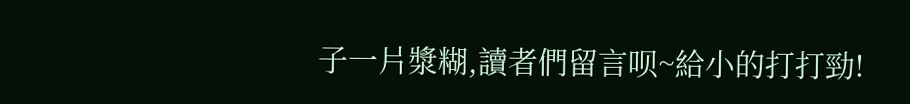子一片漿糊,讀者們留言呗~給小的打打勁!